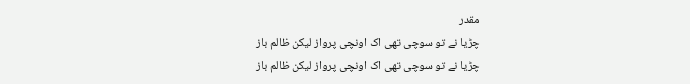مقدر
چڑیا نے تو سوچی تھی اک اونچی پرواز لیکن ظالم باز
چڑیا نے تو سوچی تھی اک اونچی پرواز لیکن ظالم باز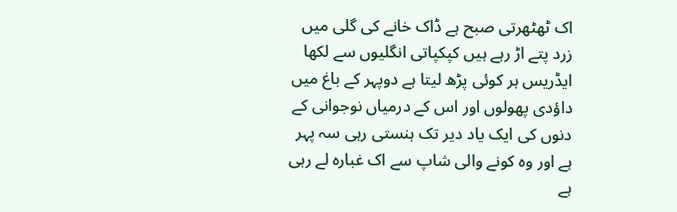اک ٹھٹھرتی صبح ہے ڈاک خانے کی گلی میں زرد پتے اڑ رہے ہیں کپکپاتی انگلیوں سے لکھا ایڈریس ہر کوئی پڑھ لیتا ہے دوپہر کے باغ میں داؤدی پھولوں اور اس کے درمیاں نوجوانی کے دنوں کی ایک یاد دیر تک ہنستی رہی سہ پہر ہے اور وہ کونے والی شاپ سے اک غبارہ لے رہی ہے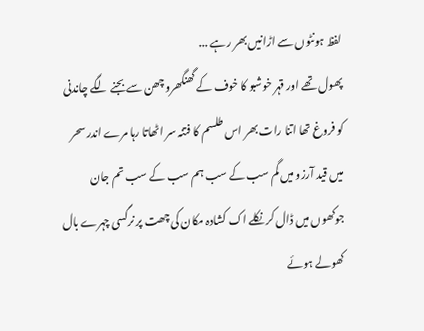لفظ ہونٹوں سے اڑانیں بھر رہے ...
پھول تھے اور قہر خوشبو کا خوف کے گھنگھرو چھن سے بجنے لگے چاندنی کو فروغ تھا اتنا رات بھر اس طلسم کا فتنہ سر اٹھاتا رہا مرے اندر سحر میں قید آرزو میں گم سب کے سب ہم سب کے سب تم جان جوکھوں میں ڈال کر نکلے اک کشادہ مکان کی چھت پر نرگسی چہرے بال کھولے ہوئے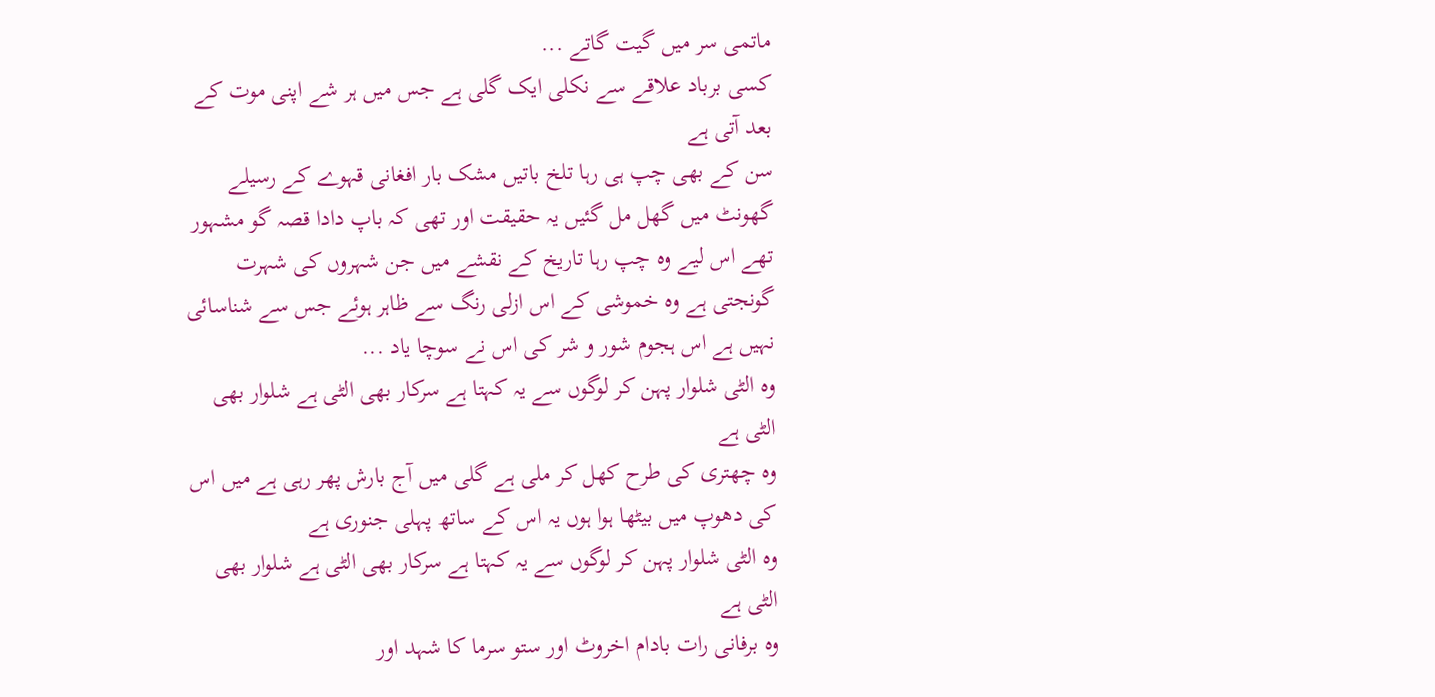ماتمی سر میں گیت گاتے ...
کسی برباد علاقے سے نکلی ایک گلی ہے جس میں ہر شے اپنی موت کے بعد آتی ہے
سن کے بھی چپ ہی رہا تلخ باتیں مشک بار افغانی قہوے کے رسیلے گھونٹ میں گھل مل گئیں یہ حقیقت اور تھی کہ باپ دادا قصہ گو مشہور تھے اس لیے وہ چپ رہا تاریخ کے نقشے میں جن شہروں کی شہرت گونجتی ہے وہ خموشی کے اس ازلی رنگ سے ظاہر ہوئے جس سے شناسائی نہیں ہے اس ہجوم شور و شر کی اس نے سوچا یاد ...
وہ الٹی شلوار پہن کر لوگوں سے یہ کہتا ہے سرکار بھی الٹی ہے شلوار بھی الٹی ہے
وہ چھتری کی طرح کھل کر ملی ہے گلی میں آج بارش پھر رہی ہے میں اس کی دھوپ میں بیٹھا ہوا ہوں یہ اس کے ساتھ پہلی جنوری ہے
وہ الٹی شلوار پہن کر لوگوں سے یہ کہتا ہے سرکار بھی الٹی ہے شلوار بھی الٹی ہے
وہ برفانی رات بادام اخروٹ اور ستو سرما کا شہد اور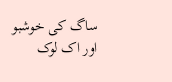ساگ کی خوشبو اور اک لوک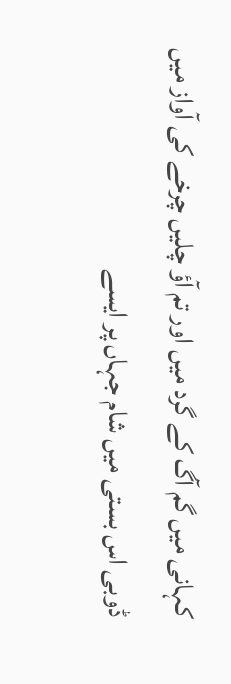کہانی میں گم آگ کے گرد میں اور تم آؤ چلیں چرخے کی آواز میں ڈوبی اس بستی میں شام جہاں پر ایسے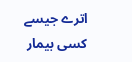اترے جیسے کسی بیمار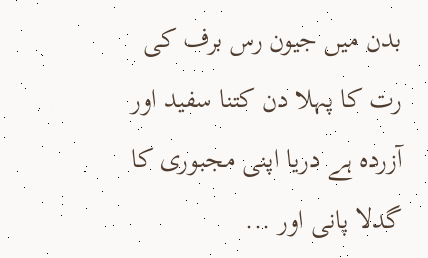بدن میں جیون رس برف کی رت کا پہلا دن کتنا سفید اور آزردہ ہے دریا اپنی مجبوری کا گدلا پانی اور ...